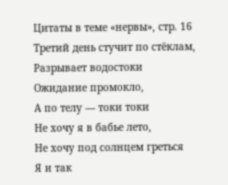Цитаты в теме «нервы», стр. 16
Третий день стучит по стёклам,
Разрывает водостоки
Ожидание промокло,
А по телу — токи токи
Не хочу я в бабье лето,
Не хочу под солнцем греться
Я и так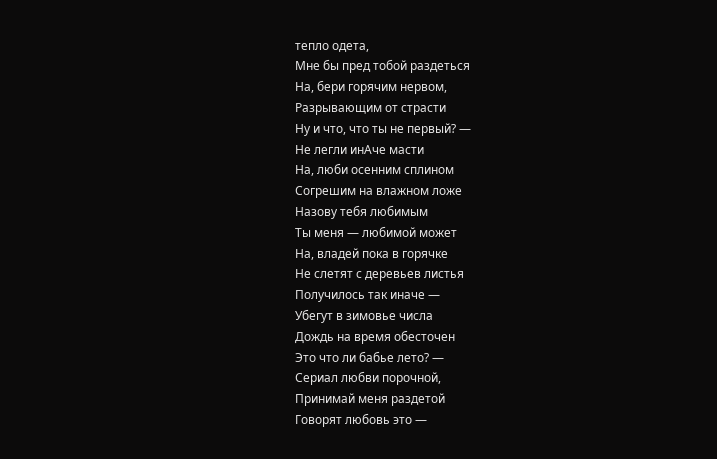тепло одета,
Мне бы пред тобой раздеться
На, бери горячим нервом,
Разрывающим от страсти
Ну и что, что ты не первый? —
Не легли инАче масти
На, люби осенним сплином
Согрешим на влажном ложе
Назову тебя любимым
Ты меня — любимой может
На, владей пока в горячке
Не слетят с деревьев листья
Получилось так иначе —
Убегут в зимовье числа
Дождь на время обесточен
Это что ли бабье лето? —
Сериал любви порочной,
Принимай меня раздетой
Говорят любовь это —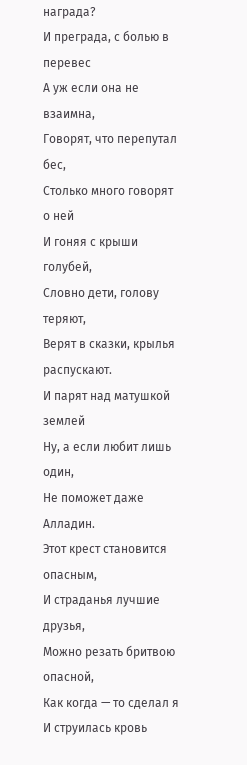награда?
И преграда, с болью в перевес
А уж если она не взаимна,
Говорят, что перепутал бес,
Столько много говорят о ней
И гоняя с крыши голубей,
Словно дети, голову теряют,
Верят в сказки, крылья распускают.
И парят над матушкой землей
Ну, а если любит лишь один,
Не поможет даже Алладин.
Этот крест становится опасным,
И страданья лучшие друзья,
Можно резать бритвою опасной,
Как когда — то сделал я
И струилась кровь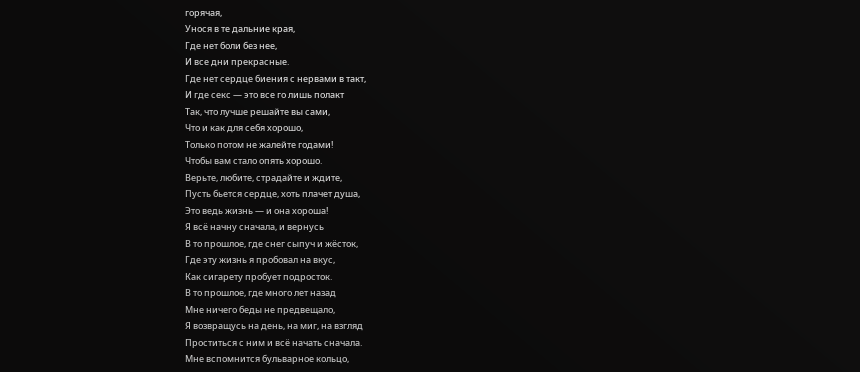горячая,
Унося в те дальние края,
Где нет боли без нее,
И все дни прекрасные.
Где нет сердце биения с нервами в такт,
И где секс — это все го лишь полакт
Так, что лучше решайте вы сами,
Что и как для себя хорошо,
Только потом не жалейте годами!
Чтобы вам стало опять хорошо.
Верьте, любите, страдайте и ждите,
Пусть бьется сердце, хоть плачет душа,
Это ведь жизнь — и она хороша!
Я всё начну сначала, и вернусь
В то прошлое, где снег сыпуч и жёсток,
Где эту жизнь я пробовал на вкус,
Как сигарету пробует подросток.
В то прошлое, где много лет назад
Мне ничего беды не предвещало,
Я возвращусь на день, на миг, на взгляд
Проститься с ним и всё начать сначала.
Мне вспомнится бульварное кольцо,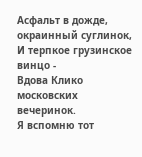Асфальт в дожде, окраинный суглинок,
И терпкое грузинское винцо -
Вдова Клико московских вечеринок.
Я вспомню тот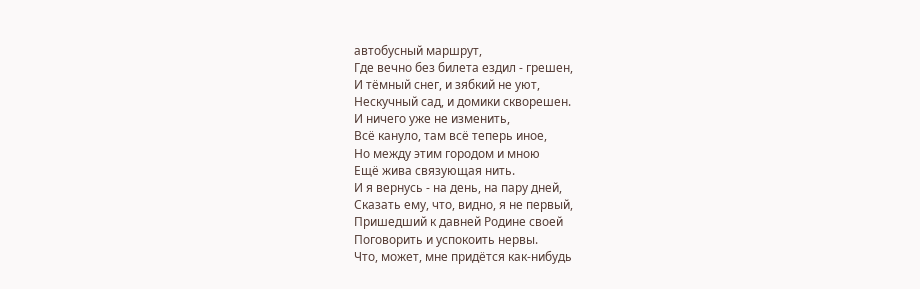автобусный маршрут,
Где вечно без билета ездил - грешен,
И тёмный снег, и зябкий не уют,
Нескучный сад, и домики скворешен.
И ничего уже не изменить,
Всё кануло, там всё теперь иное,
Но между этим городом и мною
Ещё жива связующая нить.
И я вернусь - на день, на пару дней,
Сказать ему, что, видно, я не первый,
Пришедший к давней Родине своей
Поговорить и успокоить нервы.
Что, может, мне придётся как-нибудь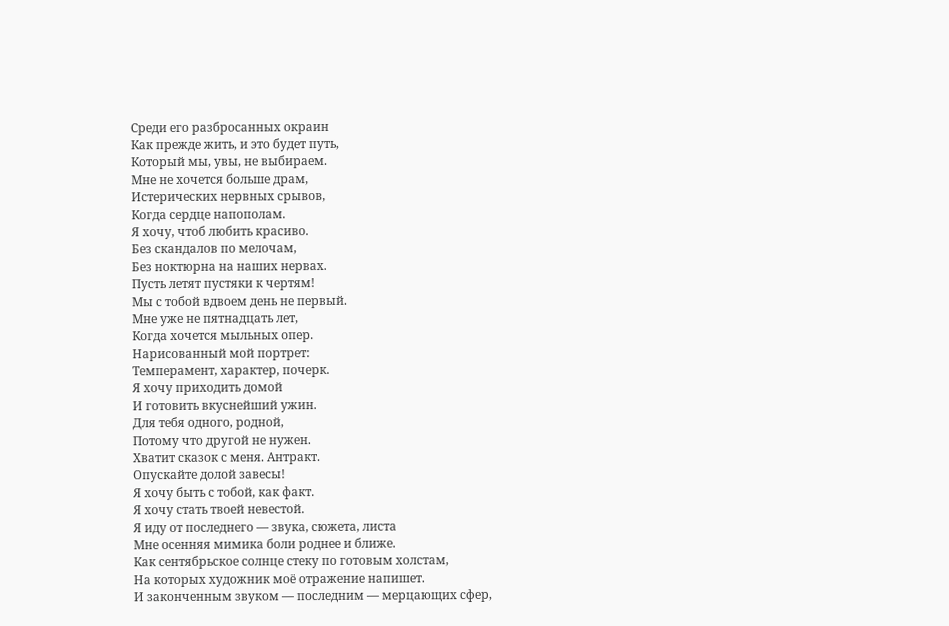Среди его разбросанных окраин
Как прежде жить, и это будет путь,
Который мы, увы, не выбираем.
Мне не хочется больше драм,
Истерических нервных срывов,
Когда сердце напополам.
Я хочу, чтоб любить красиво.
Без скандалов по мелочам,
Без ноктюрна на наших нервах.
Пусть летят пустяки к чертям!
Мы с тобой вдвоем день не первый.
Мне уже не пятнадцать лет,
Когда хочется мыльных опер.
Нарисованный мой портрет:
Темперамент, характер, почерк.
Я хочу приходить домой
И готовить вкуснейший ужин.
Для тебя одного, родной,
Потому что другой не нужен.
Хватит сказок с меня. Антракт.
Опускайте долой завесы!
Я хочу быть с тобой, как факт.
Я хочу стать твоей невестой.
Я иду от последнего — звука, сюжета, листа
Мне осенняя мимика боли роднее и ближе.
Как сентябрьское солнце стеку по готовым холстам,
На которых художник моё отражение напишет.
И законченным звуком — последним — мерцающих сфер,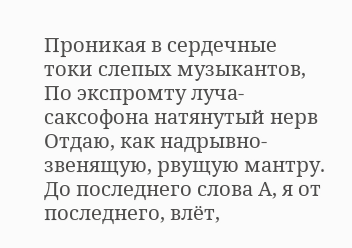Проникая в сердечные токи слепых музыкантов,
По экспромту луча-саксофона натянутый нерв
Отдаю, как надрывно-звенящую, рвущую мантру.
До последнего слова А, я от последнего, влёт,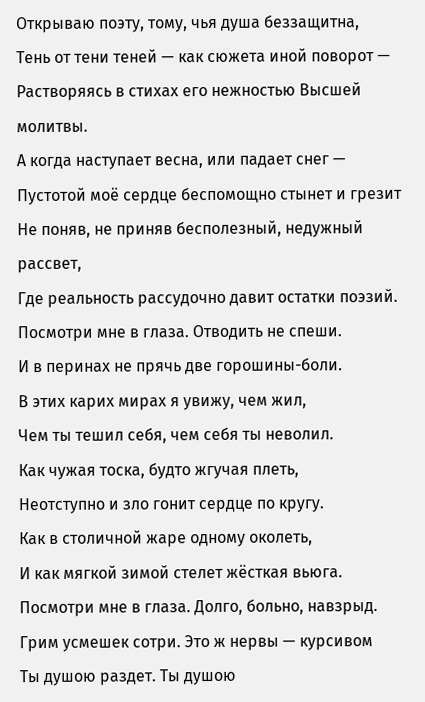Открываю поэту, тому, чья душа беззащитна,
Тень от тени теней — как сюжета иной поворот —
Растворяясь в стихах его нежностью Высшей молитвы.
А когда наступает весна, или падает снег —
Пустотой моё сердце беспомощно стынет и грезит
Не поняв, не приняв бесполезный, недужный рассвет,
Где реальность рассудочно давит остатки поэзий.
Посмотри мне в глаза. Отводить не спеши.
И в перинах не прячь две горошины-боли.
В этих карих мирах я увижу, чем жил,
Чем ты тешил себя, чем себя ты неволил.
Как чужая тоска, будто жгучая плеть,
Неотступно и зло гонит сердце по кругу.
Как в столичной жаре одному околеть,
И как мягкой зимой стелет жёсткая вьюга.
Посмотри мне в глаза. Долго, больно, навзрыд.
Грим усмешек сотри. Это ж нервы — курсивом
Ты душою раздет. Ты душою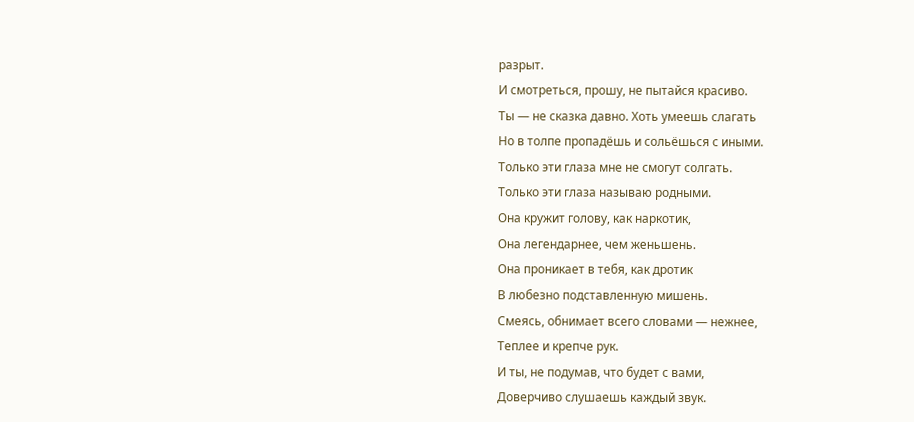разрыт.
И смотреться, прошу, не пытайся красиво.
Ты — не сказка давно. Хоть умеешь слагать
Но в толпе пропадёшь и сольёшься с иными.
Только эти глаза мне не смогут солгать.
Только эти глаза называю родными.
Она кружит голову, как наркотик,
Она легендарнее, чем женьшень.
Она проникает в тебя, как дротик
В любезно подставленную мишень.
Смеясь, обнимает всего словами — нежнее,
Теплее и крепче рук.
И ты, не подумав, что будет с вами,
Доверчиво слушаешь каждый звук.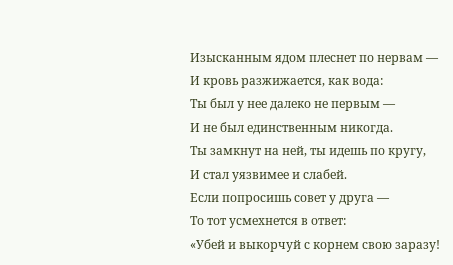Изысканным ядом плеснет по нервам —
И кровь разжижается, как вода:
Ты был у нее далеко не первым —
И не был единственным никогда.
Ты замкнут на ней, ты идешь по кругу,
И стал уязвимее и слабей.
Если попросишь совет у друга —
То тот усмехнется в ответ:
«Убей и выкорчуй с корнем свою заразу!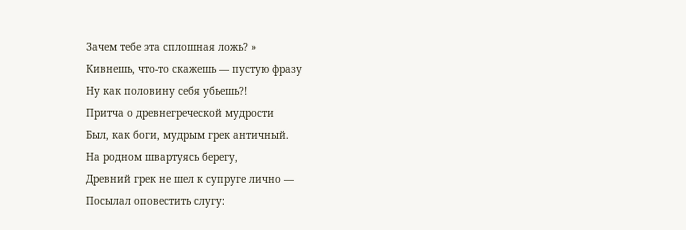Зачем тебе эта сплошная ложь? »
Кивнешь, что-то скажешь — пустую фразу
Ну как половину себя убьешь?!
Притча о древнегреческой мудрости
Был, как боги, мудрым грек античный.
На родном швартуясь берегу,
Древний грек не шел к супруге лично —
Посылал оповестить слугу: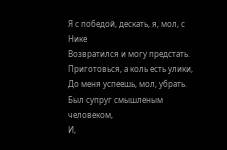Я с победой, дескать, я, мол, с Нике
Возвратился и могу предстать.
Приготовься, а коль есть улики,
До меня успеешь, мол, убрать.
Был супруг смышленым человеком,
И,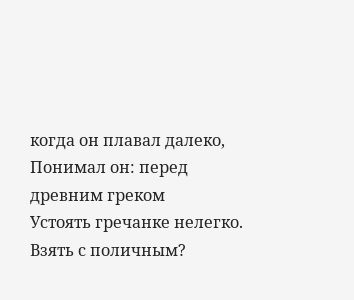когда он плавал далеко,
Понимал он: перед древним греком
Устоять гречанке нелегко.
Взять с поличным?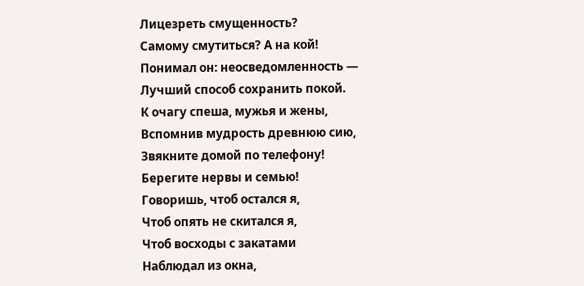Лицезреть смущенность?
Самому смутиться? А на кой!
Понимал он: неосведомленность —
Лучший способ сохранить покой.
К очагу спеша, мужья и жены,
Вспомнив мудрость древнюю сию,
Звякните домой по телефону!
Берегите нервы и семью!
Говоришь, чтоб остался я,
Чтоб опять не скитался я,
Чтоб восходы с закатами
Наблюдал из окна,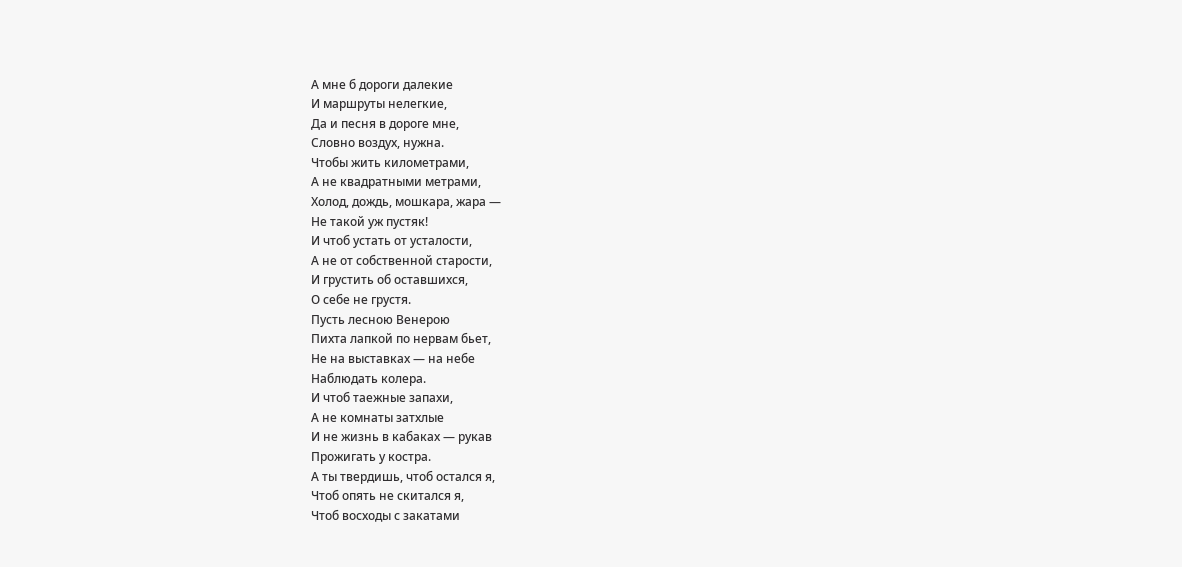А мне б дороги далекие
И маршруты нелегкие,
Да и песня в дороге мне,
Словно воздух, нужна.
Чтобы жить километрами,
А не квадратными метрами,
Холод, дождь, мошкара, жара —
Не такой уж пустяк!
И чтоб устать от усталости,
А не от собственной старости,
И грустить об оставшихся,
О себе не грустя.
Пусть лесною Венерою
Пихта лапкой по нервам бьет,
Не на выставках — на небе
Наблюдать колера.
И чтоб таежные запахи,
А не комнаты затхлые
И не жизнь в кабаках — рукав
Прожигать у костра.
А ты твердишь, чтоб остался я,
Чтоб опять не скитался я,
Чтоб восходы с закатами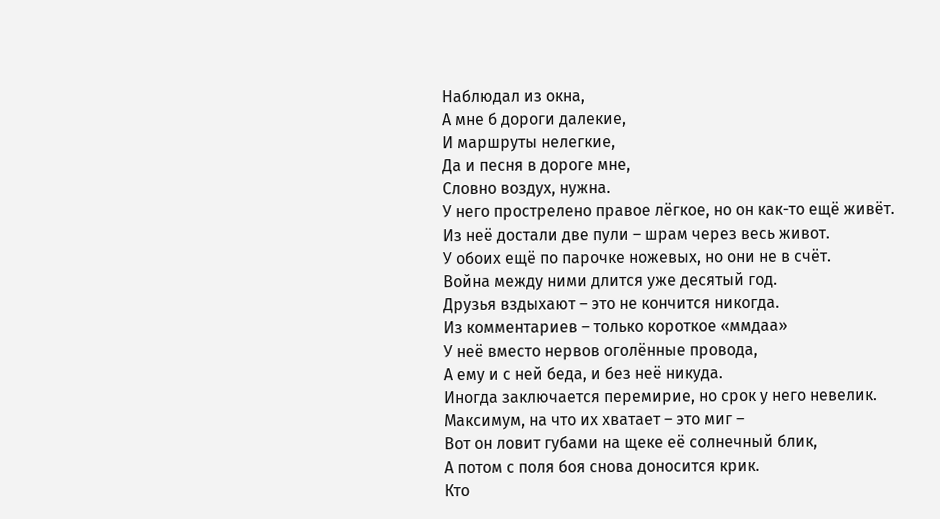Наблюдал из окна,
А мне б дороги далекие,
И маршруты нелегкие,
Да и песня в дороге мне,
Словно воздух, нужна.
У него прострелено правое лёгкое, но он как-то ещё живёт.
Из неё достали две пули – шрам через весь живот.
У обоих ещё по парочке ножевых, но они не в счёт.
Война между ними длится уже десятый год.
Друзья вздыхают – это не кончится никогда.
Из комментариев – только короткое «ммдаа»
У неё вместо нервов оголённые провода,
А ему и с ней беда, и без неё никуда.
Иногда заключается перемирие, но срок у него невелик.
Максимум, на что их хватает – это миг –
Вот он ловит губами на щеке её солнечный блик,
А потом с поля боя снова доносится крик.
Кто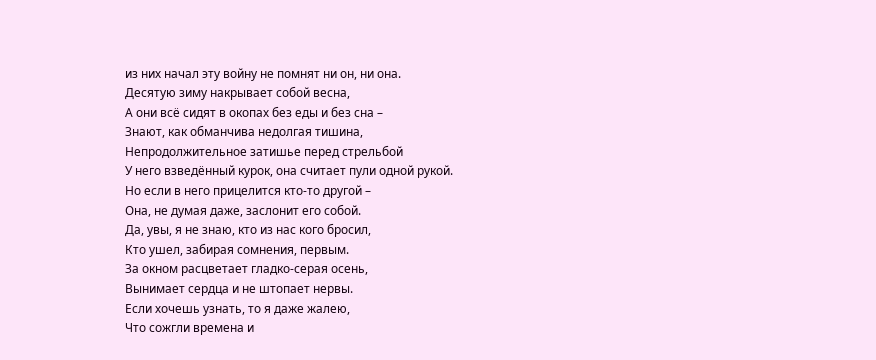из них начал эту войну не помнят ни он, ни она.
Десятую зиму накрывает собой весна,
А они всё сидят в окопах без еды и без сна –
Знают, как обманчива недолгая тишина,
Непродолжительное затишье перед стрельбой
У него взведённый курок, она считает пули одной рукой.
Но если в него прицелится кто-то другой –
Она, не думая даже, заслонит его собой.
Да, увы, я не знаю, кто из нас кого бросил,
Кто ушел, забирая сомнения, первым.
За окном расцветает гладко-серая осень,
Вынимает сердца и не штопает нервы.
Если хочешь узнать, то я даже жалею,
Что сожгли времена и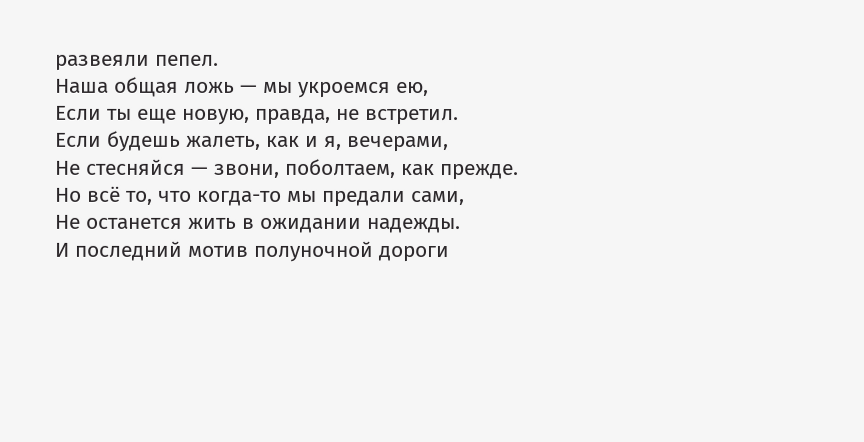развеяли пепел.
Наша общая ложь — мы укроемся ею,
Если ты еще новую, правда, не встретил.
Если будешь жалеть, как и я, вечерами,
Не стесняйся — звони, поболтаем, как прежде.
Но всё то, что когда-то мы предали сами,
Не останется жить в ожидании надежды.
И последний мотив полуночной дороги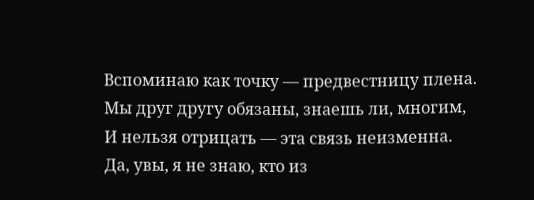Вспоминаю как точку — предвестницу плена.
Мы друг другу обязаны, знаешь ли, многим,
И нельзя отрицать — эта связь неизменна.
Да, увы, я не знаю, кто из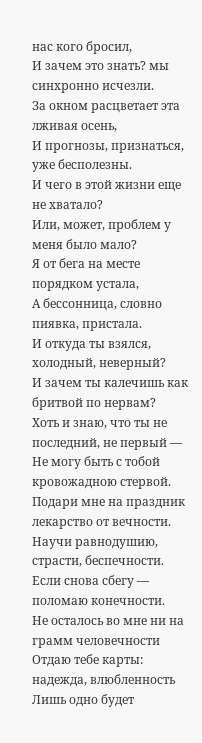нас кого бросил,
И зачем это знать? мы синхронно исчезли.
За окном расцветает эта лживая осень,
И прогнозы, признаться, уже бесполезны.
И чего в этой жизни еще не хватало?
Или, может, проблем у меня было мало?
Я от бега на месте порядком устала,
А бессонница, словно пиявка, пристала.
И откуда ты взялся, холодный, неверный?
И зачем ты калечишь как бритвой по нервам?
Хоть и знаю, что ты не последний, не первый —
Не могу быть с тобой кровожадною стервой.
Подари мне на праздник лекарство от вечности.
Научи равнодушию, страсти, беспечности.
Если снова сбегу — поломаю конечности.
Не осталось во мне ни на грамм человечности
Отдаю тебе карты: надежда, влюбленность
Лишь одно будет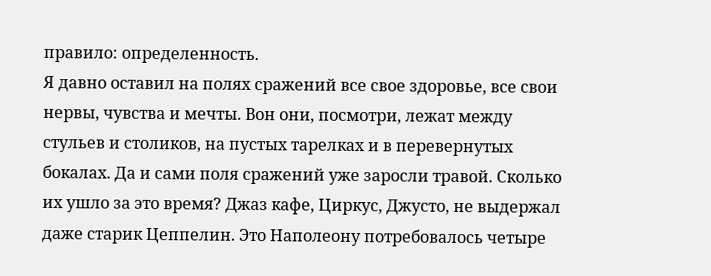правило: определенность.
Я давно оставил на полях сражений все свое здоровье, все свои нервы, чувства и мечты. Вон они, посмотри, лежат между стульев и столиков, на пустых тарелках и в перевернутых бокалах. Да и сами поля сражений уже заросли травой. Сколько их ушло за это время? Джаз кафе, Циркус, Джусто, не выдержал даже старик Цеппелин. Это Наполеону потребовалось четыре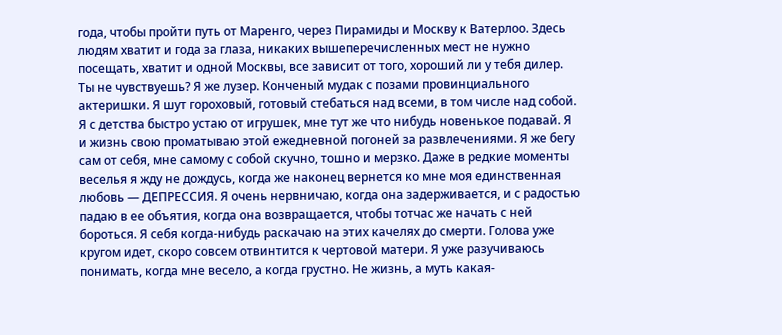года, чтобы пройти путь от Маренго, через Пирамиды и Москву к Ватерлоо. Здесь людям хватит и года за глаза, никаких вышеперечисленных мест не нужно посещать, хватит и одной Москвы, все зависит от того, хороший ли у тебя дилер.
Ты не чувствуешь? Я же лузер. Конченый мудак с позами провинциального актеришки. Я шут гороховый, готовый стебаться над всеми, в том числе над собой. Я с детства быстро устаю от игрушек, мне тут же что нибудь новенькое подавай. Я и жизнь свою проматываю этой ежедневной погоней за развлечениями. Я же бегу сам от себя, мне самому с собой скучно, тошно и мерзко. Даже в редкие моменты веселья я жду не дождусь, когда же наконец вернется ко мне моя единственная любовь — ДЕПРЕССИЯ. Я очень нервничаю, когда она задерживается, и с радостью падаю в ее объятия, когда она возвращается, чтобы тотчас же начать с ней бороться. Я себя когда-нибудь раскачаю на этих качелях до смерти. Голова уже кругом идет, скоро совсем отвинтится к чертовой матери. Я уже разучиваюсь понимать, когда мне весело, а когда грустно. Не жизнь, а муть какая-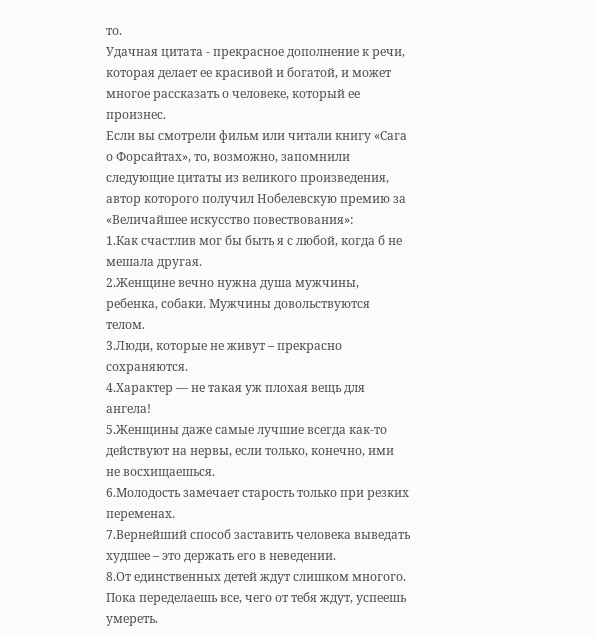то.
Удачная цитата - прекрасное дополнение к речи, которая делает ее красивой и богатой, и может многое рассказать о человеке, который ее произнес.
Если вы смотрели фильм или читали книгу «Сага о Форсайтах», то, возможно, запомнили следующие цитаты из великого произведения, автор которого получил Нобелевскую премию за «Величайшее искусство повествования»:
1.Как счастлив мог бы быть я с любой, когда б не мешала другая.
2.Женщине вечно нужна душа мужчины, ребенка, собаки. Мужчины довольствуются телом.
3.Люди, которые не живут – прекрасно сохраняются.
4.Характер — не такая уж плохая вещь для ангела!
5.Женщины даже самые лучшие всегда как-то действуют на нервы, если только, конечно, ими не восхищаешься.
6.Молодость замечает старость только при резких переменах.
7.Вернейший способ заставить человека выведать худшее – это держать его в неведении.
8.От единственных детей ждут слишком многого.
Пока переделаешь все, чего от тебя ждут, успеешь умереть.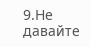9.Не давайте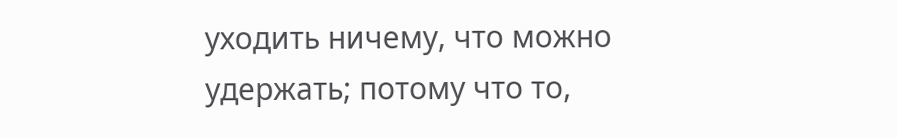уходить ничему, что можно удержать; потому что то,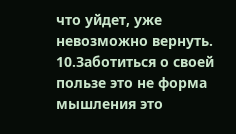что уйдет, уже невозможно вернуть.
10.Заботиться о своей пользе это не форма мышления это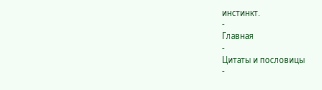инстинкт.
-
Главная
-
Цитаты и пословицы
-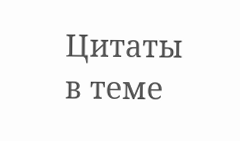Цитаты в теме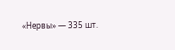«Нервы» — 335 шт.